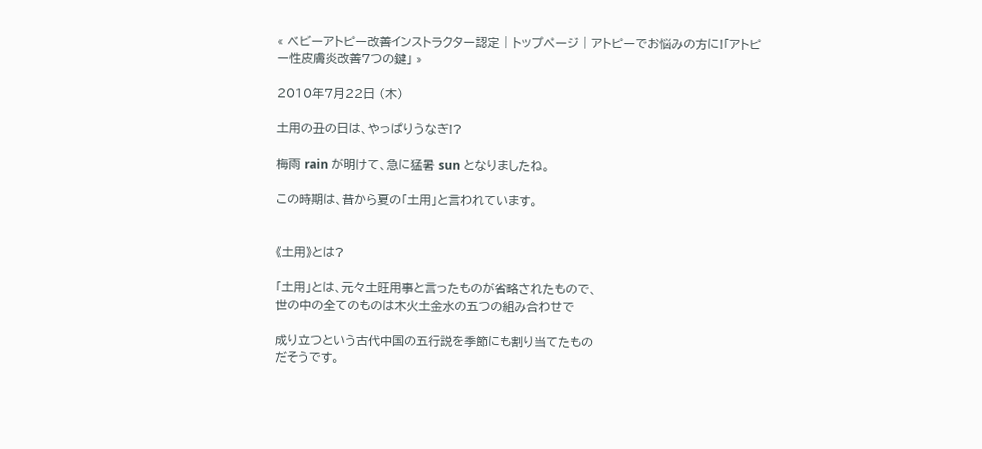« ベビーアトピー改善インストラクター認定 | トップページ | アトピーでお悩みの方に!「アトピー性皮膚炎改善7つの鍵」 »

2010年7月22日 (木)

土用の丑の日は、やっぱりうなぎ!?

梅雨 rain が明けて、急に猛暑 sun となりましたね。

この時期は、昔から夏の「土用」と言われています。


《土用》とは?

「土用」とは、元々土旺用事と言ったものが省略されたもので、
世の中の全てのものは木火土金水の五つの組み合わせで

成り立つという古代中国の五行説を季節にも割り当てたもの
だそうです。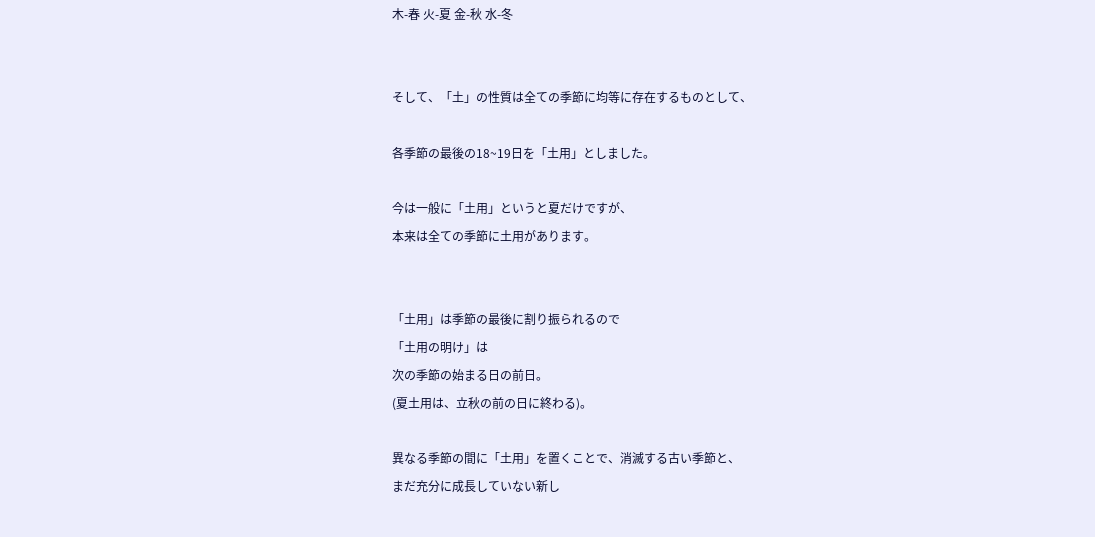木-春 火-夏 金-秋 水-冬


そして、「土」の性質は全ての季節に均等に存在するものとして、

各季節の最後の18~19日を「土用」としました。

今は一般に「土用」というと夏だけですが、
本来は全ての季節に土用があります。


「土用」は季節の最後に割り振られるので
「土用の明け」は
次の季節の始まる日の前日。
(夏土用は、立秋の前の日に終わる)。

異なる季節の間に「土用」を置くことで、消滅する古い季節と、
まだ充分に成長していない新し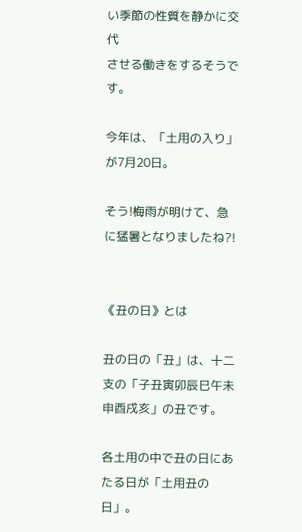い季節の性質を静かに交代
させる働きをするそうです。

今年は、「土用の入り」が7月20日。

そう!梅雨が明けて、急に猛暑となりましたね?!


《丑の日》とは

丑の日の「丑」は、十二支の「子丑寅卯辰巳午未申酉戌亥」の丑です。

各土用の中で丑の日にあたる日が「土用丑の日」。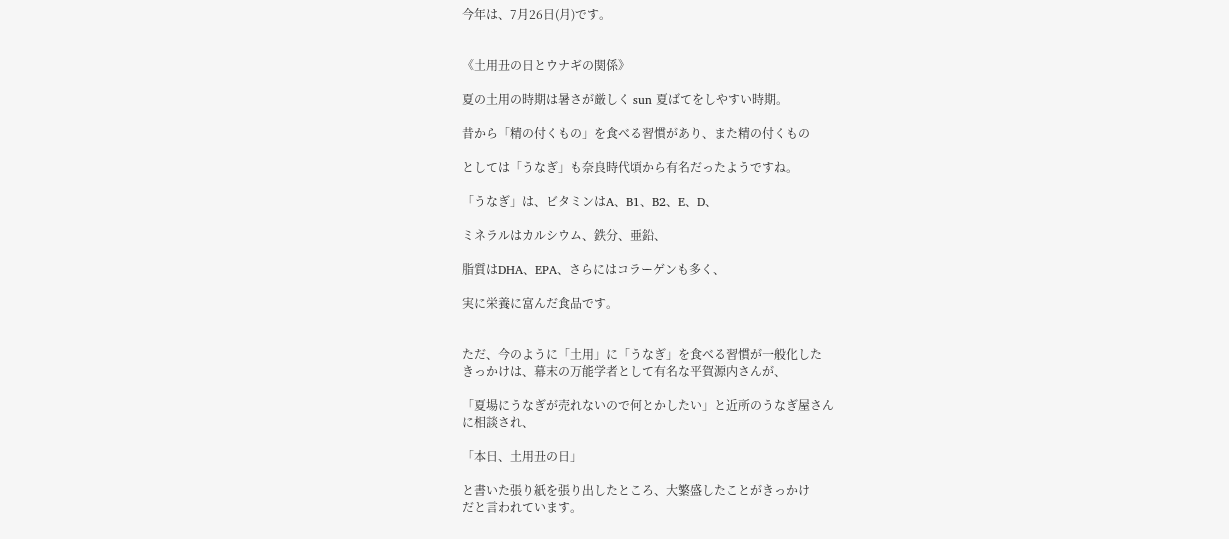今年は、7月26日(月)です。


《土用丑の日とウナギの関係》

夏の土用の時期は暑さが厳しく sun 夏ばてをしやすい時期。

昔から「精の付くもの」を食べる習慣があり、また精の付くもの

としては「うなぎ」も奈良時代頃から有名だったようですね。

「うなぎ」は、ビタミンはA、B1、B2、E、D、

ミネラルはカルシウム、鉄分、亜鉛、

脂質はDHA、EPA、さらにはコラーゲンも多く、

実に栄養に富んだ食品です。


ただ、今のように「土用」に「うなぎ」を食べる習慣が一般化した
きっかけは、幕末の万能学者として有名な平賀源内さんが、

「夏場にうなぎが売れないので何とかしたい」と近所のうなぎ屋さん
に相談され、

「本日、土用丑の日」

と書いた張り紙を張り出したところ、大繁盛したことがきっかけ
だと言われています。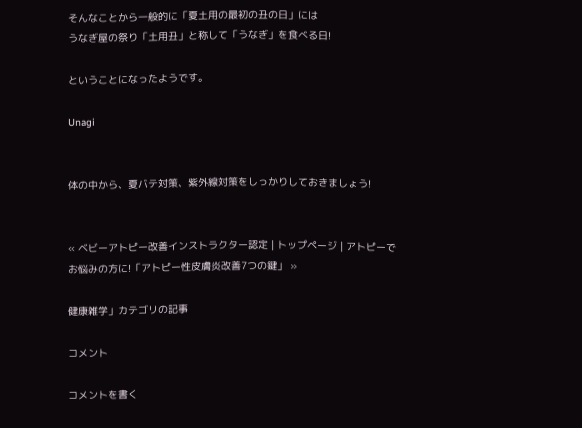そんなことから一般的に「夏土用の最初の丑の日」には
うなぎ屋の祭り「土用丑」と称して「うなぎ」を食べる日!

ということになったようです。

Unagi


体の中から、夏バテ対策、紫外線対策をしっかりしておきましょう!


« ベビーアトピー改善インストラクター認定 | トップページ | アトピーでお悩みの方に!「アトピー性皮膚炎改善7つの鍵」 »

健康雑学」カテゴリの記事

コメント

コメントを書く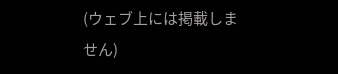(ウェブ上には掲載しません)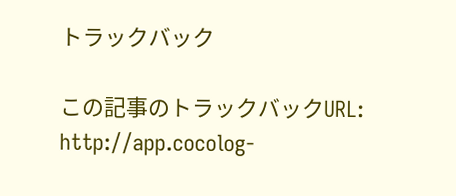トラックバック

この記事のトラックバックURL:
http://app.cocolog-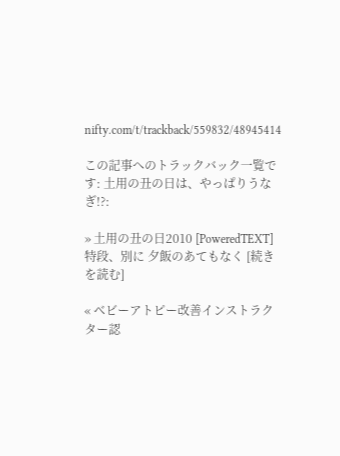nifty.com/t/trackback/559832/48945414

この記事へのトラックバック一覧です: 土用の丑の日は、やっぱりうなぎ!?:

» 土用の丑の日2010 [PoweredTEXT]
特段、別に 夕飯のあてもなく [続きを読む]

« ベビーアトピー改善インストラクター認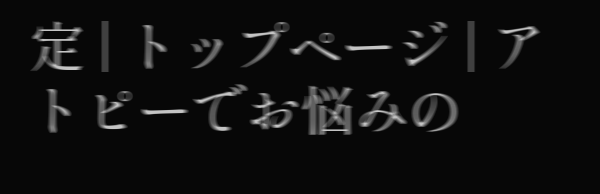定 | トップページ | アトピーでお悩みの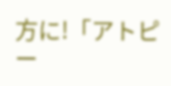方に!「アトピー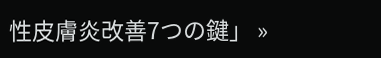性皮膚炎改善7つの鍵」 »